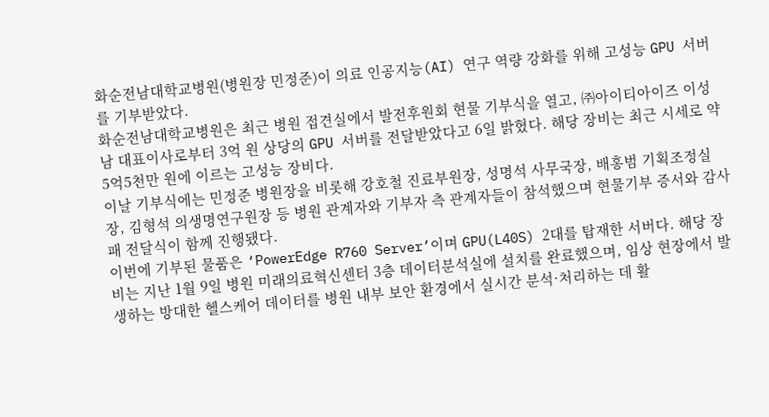화순전남대학교병원(병원장 민정준)이 의료 인공지능(AI) 연구 역량 강화를 위해 고성능 GPU 서버를 기부받았다.
화순전남대학교병원은 최근 병원 접견실에서 발전후원회 현물 기부식을 열고, ㈜아이티아이즈 이성남 대표이사로부터 3억 원 상당의 GPU 서버를 전달받았다고 6일 밝혔다. 해당 장비는 최근 시세로 약 5억5천만 원에 이르는 고성능 장비다.
이날 기부식에는 민정준 병원장을 비롯해 강호철 진료부원장, 성명석 사무국장, 배홍범 기획조정실장, 김형석 의생명연구원장 등 병원 관계자와 기부자 측 관계자들이 참석했으며 현물기부 증서와 감사패 전달식이 함께 진행됐다.
이번에 기부된 물품은 ‘PowerEdge R760 Server’이며 GPU(L40S) 2대를 탑재한 서버다. 해당 장비는 지난 1월 9일 병원 미래의료혁신센터 3층 데이터분석실에 설치를 완료했으며, 임상 현장에서 발생하는 방대한 헬스케어 데이터를 병원 내부 보안 환경에서 실시간 분석·처리하는 데 활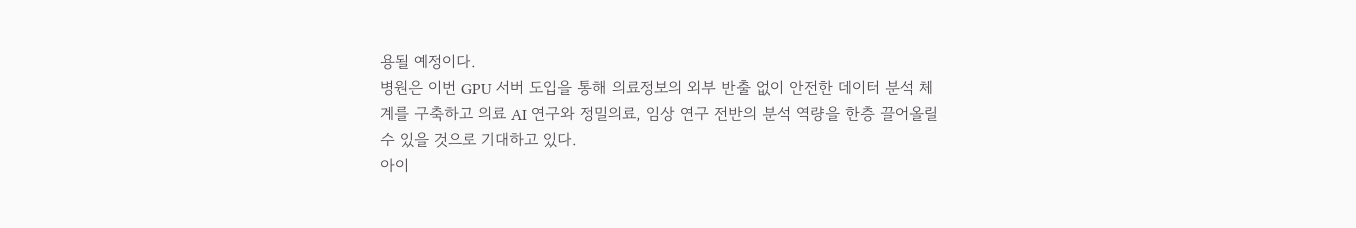용될 예정이다.
병원은 이번 GPU 서버 도입을 통해 의료정보의 외부 반출 없이 안전한 데이터 분석 체계를 구축하고 의료 AI 연구와 정밀의료, 임상 연구 전반의 분석 역량을 한층 끌어올릴 수 있을 것으로 기대하고 있다.
아이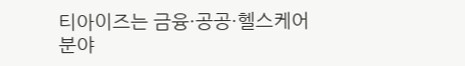티아이즈는 금융·공공·헬스케어 분야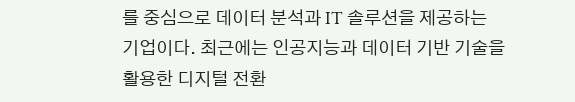를 중심으로 데이터 분석과 IT 솔루션을 제공하는 기업이다. 최근에는 인공지능과 데이터 기반 기술을 활용한 디지털 전환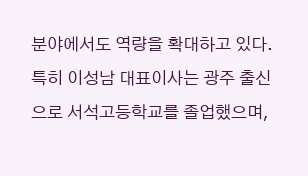분야에서도 역량을 확대하고 있다. 특히 이성남 대표이사는 광주 출신으로 서석고등학교를 졸업했으며,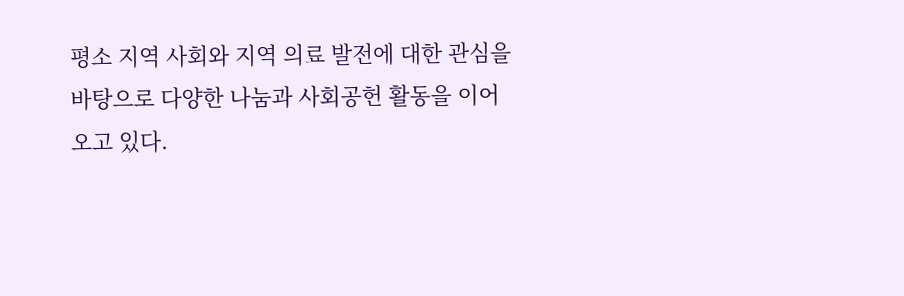평소 지역 사회와 지역 의료 발전에 대한 관심을 바탕으로 다양한 나눔과 사회공헌 활동을 이어오고 있다.